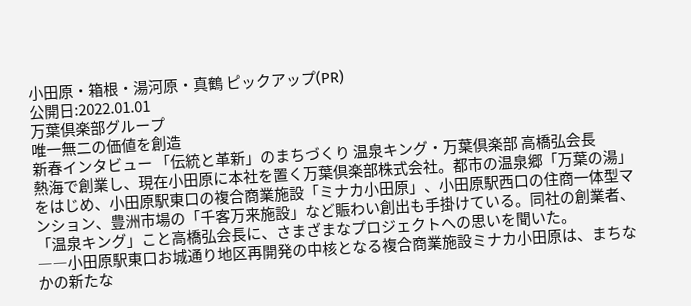小田原・箱根・湯河原・真鶴 ピックアップ(PR)
公開日:2022.01.01
万葉倶楽部グループ
唯一無二の価値を創造
新春インタビュー 「伝統と革新」のまちづくり 温泉キング・万葉倶楽部 高橋弘会長
熱海で創業し、現在小田原に本社を置く万葉倶楽部株式会社。都市の温泉郷「万葉の湯」をはじめ、小田原駅東口の複合商業施設「ミナカ小田原」、小田原駅西口の住商一体型マンション、豊洲市場の「千客万来施設」など賑わい創出も手掛けている。同社の創業者、「温泉キング」こと高橋弘会長に、さまざまなプロジェクトへの思いを聞いた。
――小田原駅東口お城通り地区再開発の中核となる複合商業施設ミナカ小田原は、まちなかの新たな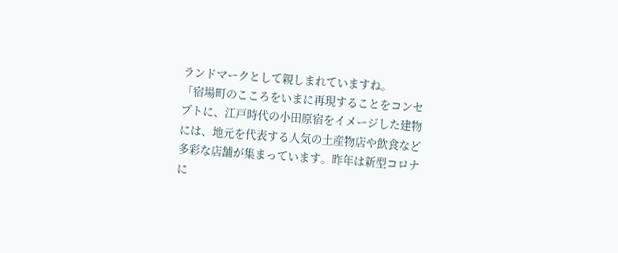ランドマークとして親しまれていますね。
「宿場町のこころをいまに再現することをコンセプトに、江戸時代の小田原宿をイメージした建物には、地元を代表する人気の土産物店や飲食など多彩な店舗が集まっています。昨年は新型コロナに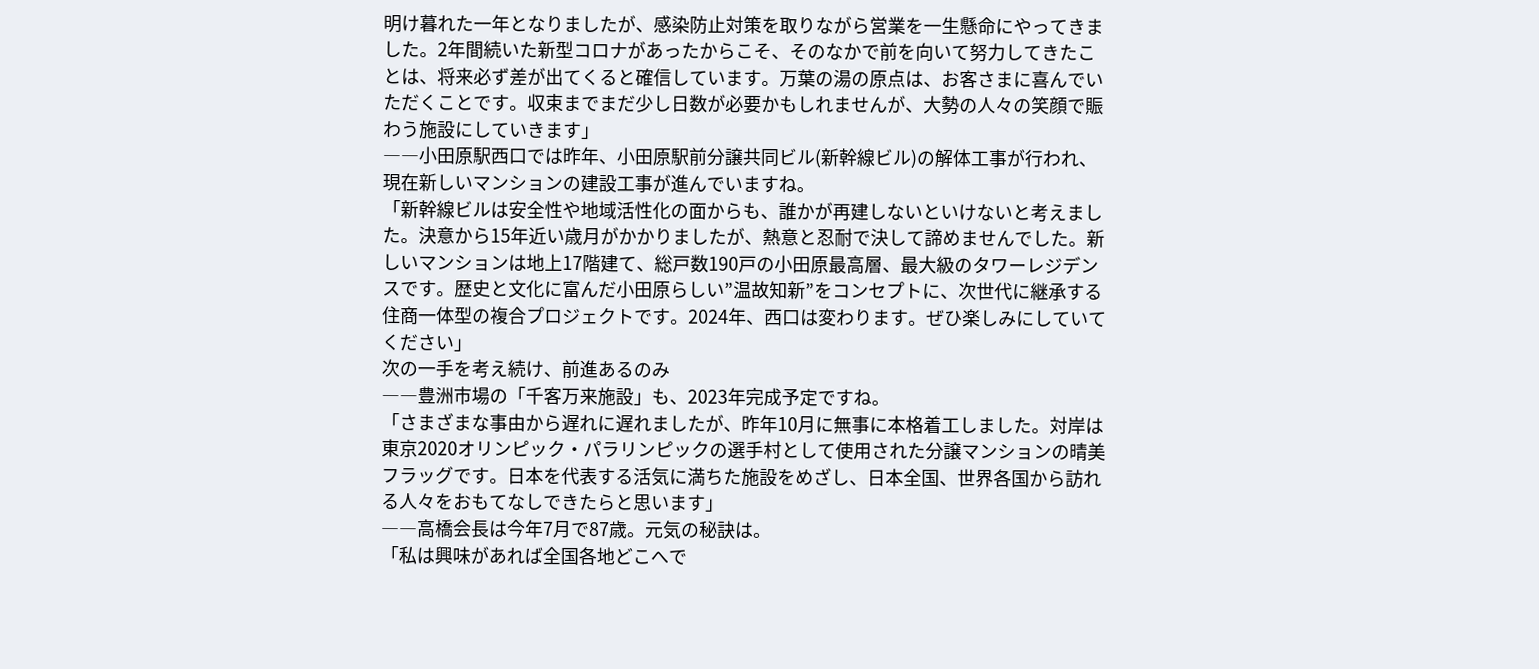明け暮れた一年となりましたが、感染防止対策を取りながら営業を一生懸命にやってきました。2年間続いた新型コロナがあったからこそ、そのなかで前を向いて努力してきたことは、将来必ず差が出てくると確信しています。万葉の湯の原点は、お客さまに喜んでいただくことです。収束までまだ少し日数が必要かもしれませんが、大勢の人々の笑顔で賑わう施設にしていきます」
――小田原駅西口では昨年、小田原駅前分譲共同ビル(新幹線ビル)の解体工事が行われ、現在新しいマンションの建設工事が進んでいますね。
「新幹線ビルは安全性や地域活性化の面からも、誰かが再建しないといけないと考えました。決意から15年近い歳月がかかりましたが、熱意と忍耐で決して諦めませんでした。新しいマンションは地上17階建て、総戸数190戸の小田原最高層、最大級のタワーレジデンスです。歴史と文化に富んだ小田原らしい”温故知新”をコンセプトに、次世代に継承する住商一体型の複合プロジェクトです。2024年、西口は変わります。ぜひ楽しみにしていてください」
次の一手を考え続け、前進あるのみ
――豊洲市場の「千客万来施設」も、2023年完成予定ですね。
「さまざまな事由から遅れに遅れましたが、昨年10月に無事に本格着工しました。対岸は東京2020オリンピック・パラリンピックの選手村として使用された分譲マンションの晴美フラッグです。日本を代表する活気に満ちた施設をめざし、日本全国、世界各国から訪れる人々をおもてなしできたらと思います」
――高橋会長は今年7月で87歳。元気の秘訣は。
「私は興味があれば全国各地どこへで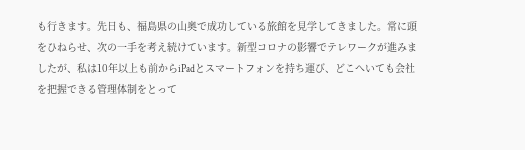も行きます。先日も、福島県の山奥で成功している旅館を見学してきました。常に頭をひねらせ、次の一手を考え続けています。新型コロナの影響でテレワークが進みましたが、私は10年以上も前からiPadとスマートフォンを持ち運び、どこへいても会社を把握できる管理体制をとって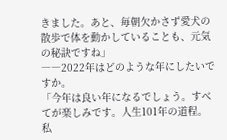きました。あと、毎朝欠かさず愛犬の散歩で体を動かしていることも、元気の秘訣ですね」
――2022年はどのような年にしたいですか。
「今年は良い年になるでしょう。すべてが楽しみです。人生101年の道程。私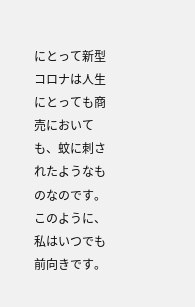にとって新型コロナは人生にとっても商売においても、蚊に刺されたようなものなのです。このように、私はいつでも前向きです。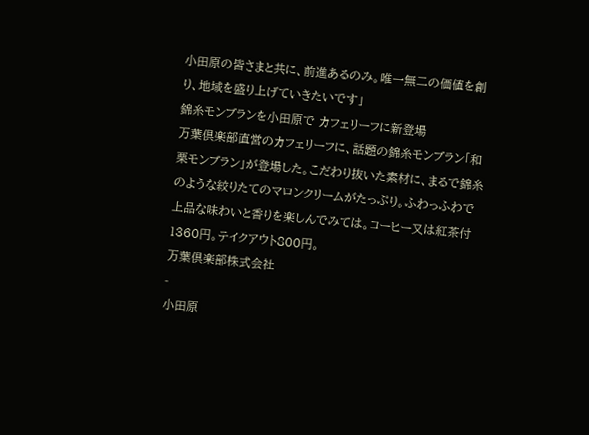小田原の皆さまと共に、前進あるのみ。唯一無二の価値を創り、地域を盛り上げていきたいです」
錦糸モンブランを小田原で カフェリーフに新登場
万葉倶楽部直営のカフェリーフに、話題の錦糸モンブラン「和栗モンブラン」が登場した。こだわり抜いた素材に、まるで錦糸のような絞りたてのマロンクリームがたっぷり。ふわっふわで上品な味わいと香りを楽しんでみては。コーヒー又は紅茶付1360円。テイクアウト800円。
万葉倶楽部株式会社
-
小田原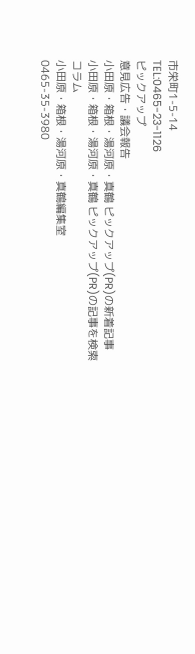市栄町1-5-14
TEL:0465-23-1126
ピックアップ
意見広告・議会報告
小田原・箱根・湯河原・真鶴 ピックアップ(PR)の新着記事
小田原・箱根・湯河原・真鶴 ピックアップ(PR)の記事を検索
コラム
小田原・箱根・湯河原・真鶴編集室
0465-35-3980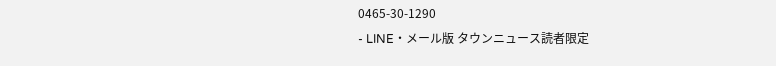0465-30-1290
- LINE・メール版 タウンニュース読者限定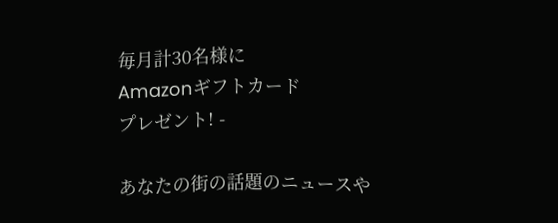毎月計30名様に
Amazonギフトカード
プレゼント! -

あなたの街の話題のニュースや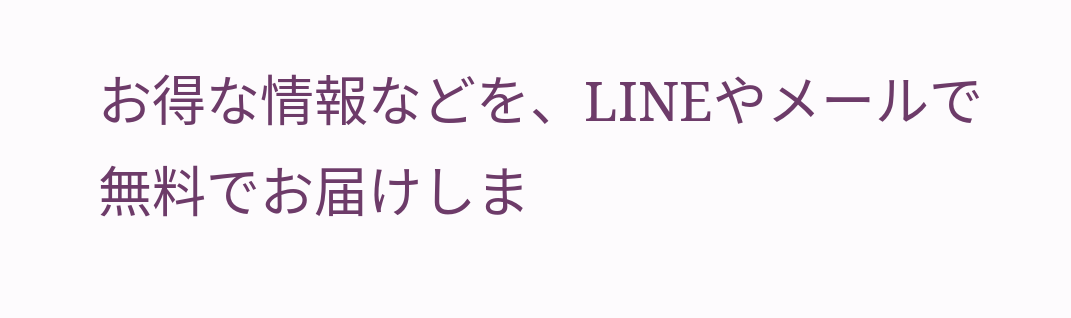お得な情報などを、LINEやメールで
無料でお届けしま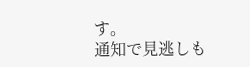す。
通知で見逃しも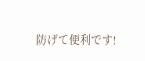防げて便利です!